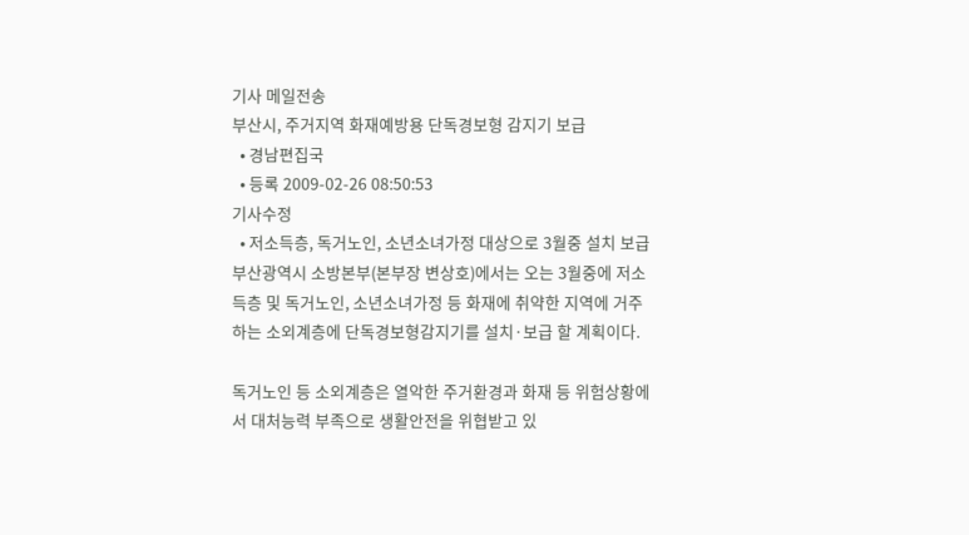기사 메일전송
부산시, 주거지역 화재예방용 단독경보형 감지기 보급
  • 경남편집국
  • 등록 2009-02-26 08:50:53
기사수정
  • 저소득층, 독거노인, 소년소녀가정 대상으로 3월중 설치 보급
부산광역시 소방본부(본부장 변상호)에서는 오는 3월중에 저소득층 및 독거노인, 소년소녀가정 등 화재에 취약한 지역에 거주하는 소외계층에 단독경보형감지기를 설치·보급 할 계획이다.

독거노인 등 소외계층은 열악한 주거환경과 화재 등 위험상황에서 대처능력 부족으로 생활안전을 위협받고 있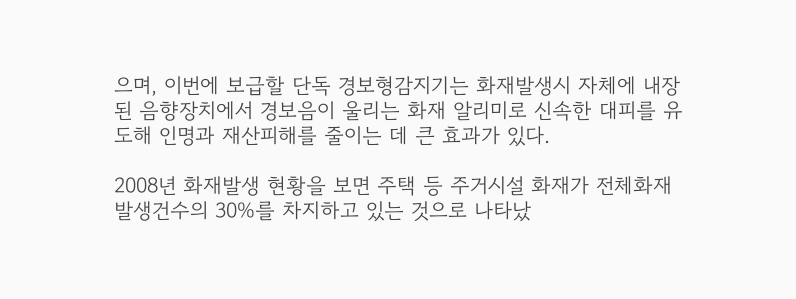으며, 이번에 보급할 단독 경보형감지기는 화재발생시 자체에 내장된 음향장치에서 경보음이 울리는 화재 알리미로 신속한 대피를 유도해 인명과 재산피해를 줄이는 데 큰 효과가 있다.

2008년 화재발생 현황을 보면 주택 등 주거시설 화재가 전체화재 발생건수의 30%를 차지하고 있는 것으로 나타났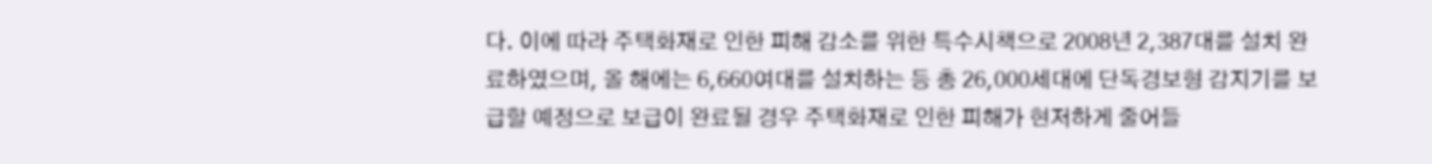다. 이에 따라 주택화재로 인한 피해 감소를 위한 특수시책으로 2008년 2,387대를 설치 완료하였으며, 올 해에는 6,660여대를 설치하는 등 총 26,000세대에 단독경보형 감지기를 보급할 예정으로 보급이 완료될 경우 주택화재로 인한 피해가 현저하게 줄어들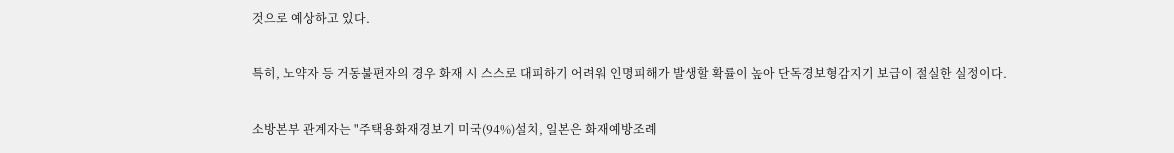것으로 예상하고 있다.

특히, 노약자 등 거동불편자의 경우 화재 시 스스로 대피하기 어려워 인명피해가 발생할 확률이 높아 단독경보형감지기 보급이 절실한 실정이다.

소방본부 관계자는 "주택용화재경보기 미국(94%)설치, 일본은 화재예방조례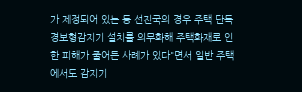가 제정되어 있는 등 선진국의 경우 주택 단독경보형감지기 설치를 의무화해 주택화재로 인한 피해가 줄어든 사례가 있다"면서 일반 주택에서도 감지기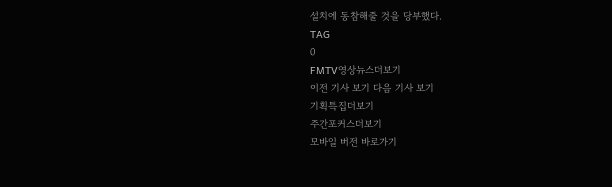설치에 동참해줄 것을 당부했다.
TAG
0
FMTV영상뉴스더보기
이전 기사 보기 다음 기사 보기
기획특집더보기
주간포커스더보기
모바일 버전 바로가기